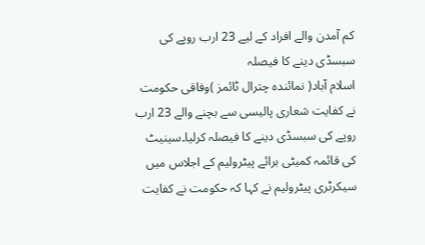کم آمدن والے افراد کے لیے 23 ارب روپے کی سبسڈی دینے کا فیصلہ
اسلام آباد( نمائندہ چترال ٹائمز )وفاقی حکومت نے کفایت شعاری پالیسی سے بچنے والے 23 ارب روپے کی سبسڈی دینے کا فیصلہ کرلیا۔سینیٹ کی قائمہ کمیٹی برائے پیٹرولیم کے اجلاس میں سیکرٹری پیٹرولیم نے کہا کہ حکومت نے کفایت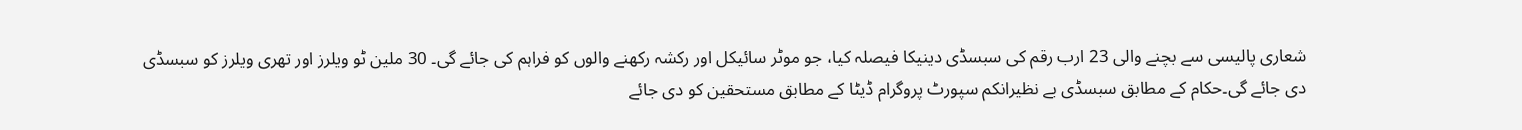شعاری پالیسی سے بچنے والی 23 ارب رقم کی سبسڈی دینیکا فیصلہ کیا، جو موٹر سائیکل اور رکشہ رکھنے والوں کو فراہم کی جائے گی۔ 30 ملین ٹو ویلرز اور تھری ویلرز کو سبسڈی دی جائے گی۔حکام کے مطابق سبسڈی بے نظیرانکم سپورٹ پروگرام ڈیٹا کے مطابق مستحقین کو دی جائے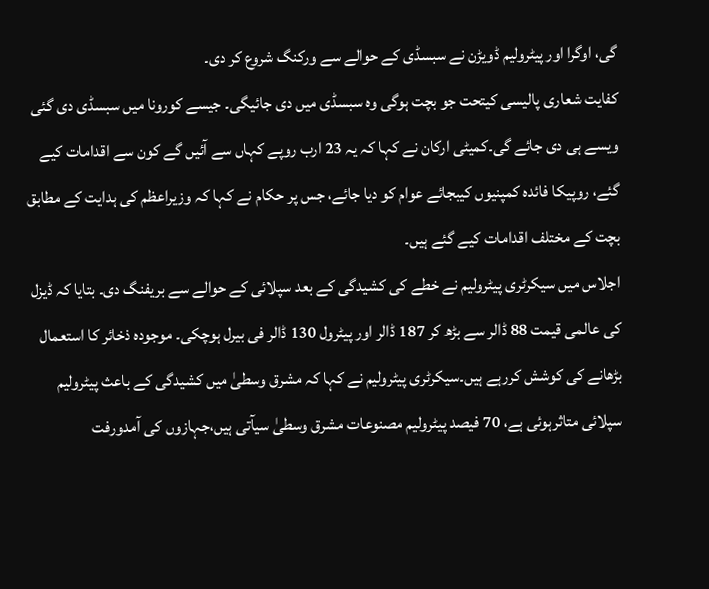گی، اوگرا اور پیٹرولیم ڈویڑن نے سبسڈی کے حوالے سے ورکنگ شروع کر دی۔
کفایت شعاری پالیسی کیتحت جو بچت ہوگی وہ سبسڈی میں دی جائیگی۔ جیسے کورونا میں سبسڈی دی گئی ویسے ہی دی جائے گی۔کمیٹی ارکان نے کہا کہ یہ 23 ارب روپے کہاں سے آئیں گے کون سے اقدامات کیے گئے، روپیکا فائدہ کمپنیوں کیبجائے عوام کو دیا جائے، جس پر حکام نے کہا کہ وزیراعظم کی ہدایت کے مطابق بچت کے مختلف اقدامات کیے گئے ہیں۔
اجلاس میں سیکرٹری پیٹرولیم نے خطے کی کشیدگی کے بعد سپلائی کے حوالے سے بریفنگ دی۔ بتایا کہ ڈیزل کی عالمی قیمت 88 ڈالر سے بڑھ کر 187 ڈالر اور پیٹرول 130 ڈالر فی بیرل ہوچکی۔ موجودہ ذخائر کا استعمال بڑھانے کی کوشش کررہے ہیں۔سیکرٹری پیٹرولیم نے کہا کہ مشرق وسطیٰ میں کشیدگی کے باعث پیٹرولیم سپلائی متاثرہوئی ہے، 70 فیصد پیٹرولیم مصنوعات مشرق وسطیٰ سیآتی ہیں،جہازوں کی آمدورفت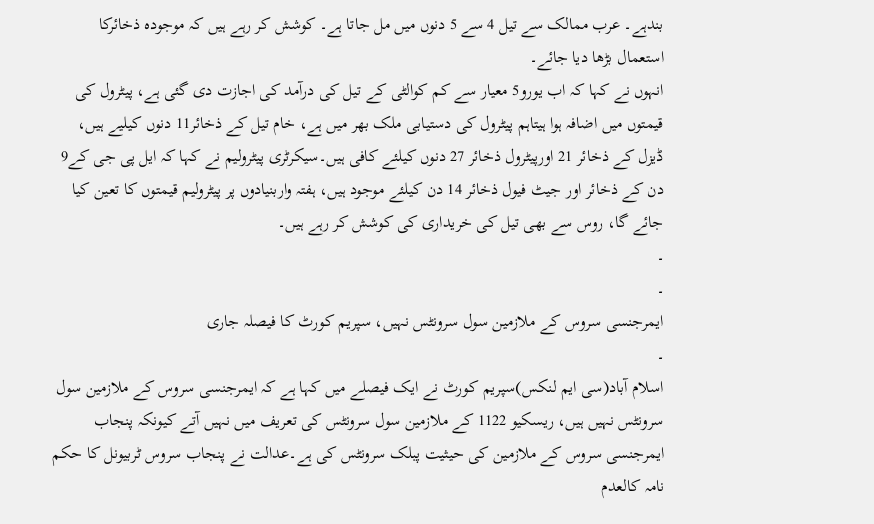بندہے۔ عرب ممالک سے تیل 4 سے 5 دنوں میں مل جاتا ہے۔ کوشش کر رہے ہیں کہ موجودہ ذخائرکا استعمال بڑھا دیا جائے۔
انہوں نے کہا کہ اب یورو5 معیار سے کم کوالٹی کے تیل کی درآمد کی اجازت دی گئی ہے، پیٹرول کی قیمتوں میں اضافہ ہوا ہیتاہم پیٹرول کی دستیابی ملک بھر میں ہے، خام تیل کے ذخائر11 دنوں کیلیے ہیں، ڈیزل کے ذخائر 21 اورپیٹرول ذخائر 27 دنوں کیلئے کافی ہیں۔سیکرٹری پیٹرولیم نے کہا کہ ایل پی جی کے9 دن کے ذخائر اور جیٹ فیول ذخائر 14 دن کیلئے موجود ہیں، ہفتہ واربنیادوں پر پیٹرولیم قیمتوں کا تعین کیا جائے گا، روس سے بھی تیل کی خریداری کی کوشش کر رہے ہیں۔
۔
۔
ایمرجنسی سروس کے ملازمین سول سرونٹس نہیں، سپریم کورٹ کا فیصلہ جاری
۔
اسلام آباد(سی ایم لنکس)سپریم کورٹ نے ایک فیصلے میں کہا ہے کہ ایمرجنسی سروس کے ملازمین سول سرونٹس نہیں ہیں، ریسکیو 1122 کے ملازمین سول سرونٹس کی تعریف میں نہیں آتے کیونکہ پنجاب ایمرجنسی سروس کے ملازمین کی حیثیت پبلک سرونٹس کی ہے۔عدالت نے پنجاب سروس ٹربیونل کا حکم نامہ کالعدم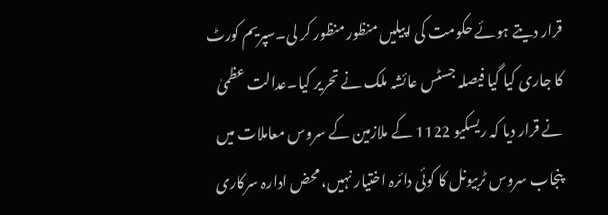قرار دیتے ہوئے حکومت کی اپیلیں منظور منظور کر لی۔سپریم کورٹ کا جاری کیا گیا فیصلہ جسٹس عائشہ ملک نے تحریر کیا۔عدالت عظمیٰ نے قرار دیا کہ ریسکیو 1122 کے ملازمین کے سروس معاملات میں پنجاب سروس ٹربیونل کا کوئی دائرہ اختیار نہیں، محض ادارہ سرکاری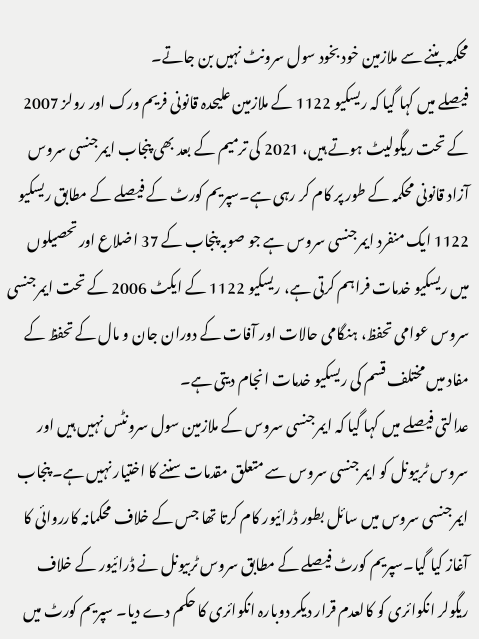محکمہ بننے سے ملازمین خود بخود سول سرونٹ نہیں بن جاتے۔
فیصلے میں کہا گیا کہ ریسکیو 1122 کے ملازمین علیحدہ قانونی فریم ورک اور رولز 2007 کے تحت ریگولیٹ ہوتے ہیں، 2021 کی ترمیم کے بعد بھی پنجاب ایمرجنسی سروس آزاد قانونی محکمہ کے طور پر کام کر رہی ہے۔سپریم کورٹ کے فیصلے کے مطابق ریسکیو 1122 ایک منفرد ایمرجنسی سروس ہے جو صوبہ پنجاب کے 37 اضلاع اور تحصیلوں میں ریسکیو خدمات فراہم کرتی ہے، ریسکیو 1122 کے ایکٹ 2006 کے تحت ایمرجنسی سروس عوامی تحفظ، ہنگامی حالات اور آفات کے دوران جان و مال کے تحفظ کے مفاد میں مختلف قسم کی ریسکیو خدمات انجام دیتی ہے۔
عدالتی فیصلے میں کہا گیا کہ ایمرجنسی سروس کے ملازمین سول سرونٹس نہیں ہیں اور سروس ٹربیونل کو ایمرجنسی سروس سے متعلق مقدمات سننے کا اختیار نہیں ہے۔ پنجاب ایمرجنسی سروس میں سائل بطور ڈرائیور کام کرتا تھا جس کے خلاف محکمانہ کارروائی کا آغاز کیا گیا۔سپریم کورٹ فیصلے کے مطابق سروس ٹربیونل نے ڈرائیور کے خلاف ریگولر انکوائری کو کالعدم قرار دیکر دوبارہ انکوائری کا حکم دے دیا۔ سپریم کورٹ میں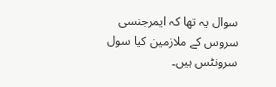سوال یہ تھا کہ ایمرجنسی سروس کے ملازمین کیا سول سرونٹس ہیں۔